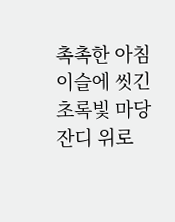촉촉한 아침 이슬에 씻긴
초록빛 마당 잔디 위로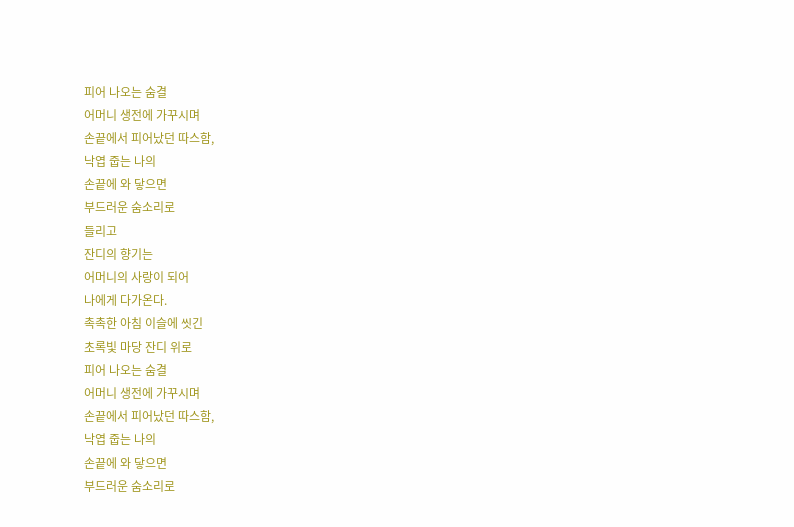피어 나오는 숨결
어머니 생전에 가꾸시며
손끝에서 피어났던 따스함,
낙엽 줍는 나의
손끝에 와 닿으면
부드러운 숨소리로
들리고
잔디의 향기는
어머니의 사랑이 되어
나에게 다가온다.
촉촉한 아침 이슬에 씻긴
초록빛 마당 잔디 위로
피어 나오는 숨결
어머니 생전에 가꾸시며
손끝에서 피어났던 따스함,
낙엽 줍는 나의
손끝에 와 닿으면
부드러운 숨소리로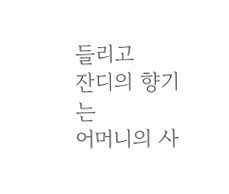들리고
잔디의 향기는
어머니의 사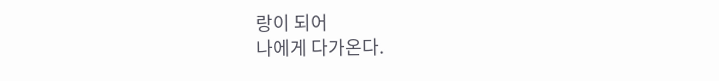랑이 되어
나에게 다가온다.